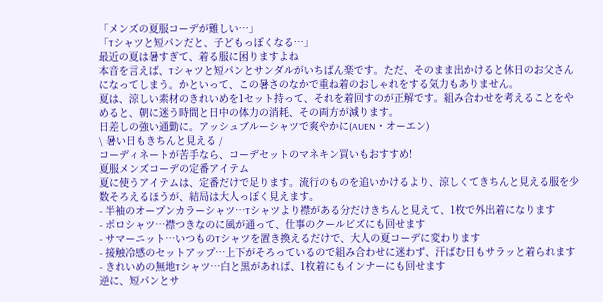「メンズの夏服コーデが難しい…」
「Tシャツと短パンだと、子どもっぽくなる…」
最近の夏は暑すぎて、着る服に困りますよね
本音を言えば、Tシャツと短パンとサンダルがいちばん楽です。ただ、そのまま出かけると休日のお父さんになってしまう。かといって、この暑さのなかで重ね着のおしゃれをする気力もありません。
夏は、涼しい素材のきれいめを1セット持って、それを着回すのが正解です。組み合わせを考えることをやめると、朝に迷う時間と日中の体力の消耗、その両方が減ります。
日差しの強い通勤に。アッシュブルーシャツで爽やかに(AUEN・オーエン)
\ 暑い日もきちんと見える /
コーディネートが苦手なら、コーデセットのマネキン買いもおすすめ!
夏服メンズコーデの定番アイテム
夏に使うアイテムは、定番だけで足ります。流行のものを追いかけるより、涼しくてきちんと見える服を少数そろえるほうが、結局は大人っぽく見えます。
- 半袖のオープンカラーシャツ…Tシャツより襟がある分だけきちんと見えて、1枚で外出着になります
- ポロシャツ…襟つきなのに風が通って、仕事のクールビズにも回せます
- サマーニット…いつものTシャツを置き換えるだけで、大人の夏コーデに変わります
- 接触冷感のセットアップ…上下がそろっているので組み合わせに迷わず、汗ばむ日もサラッと着られます
- きれいめの無地Tシャツ…白と黒があれば、1枚着にもインナーにも回せます
逆に、短パンとサ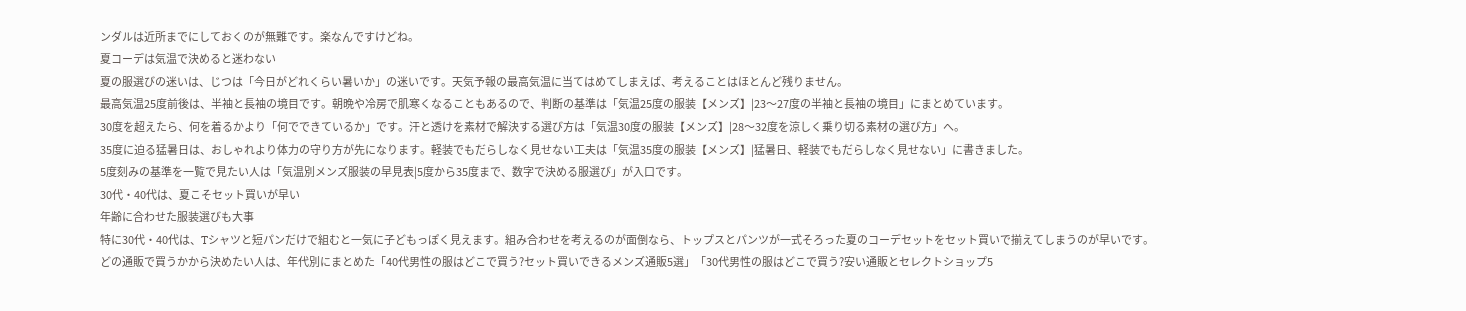ンダルは近所までにしておくのが無難です。楽なんですけどね。
夏コーデは気温で決めると迷わない
夏の服選びの迷いは、じつは「今日がどれくらい暑いか」の迷いです。天気予報の最高気温に当てはめてしまえば、考えることはほとんど残りません。
最高気温25度前後は、半袖と長袖の境目です。朝晩や冷房で肌寒くなることもあるので、判断の基準は「気温25度の服装【メンズ】|23〜27度の半袖と長袖の境目」にまとめています。
30度を超えたら、何を着るかより「何でできているか」です。汗と透けを素材で解決する選び方は「気温30度の服装【メンズ】|28〜32度を涼しく乗り切る素材の選び方」へ。
35度に迫る猛暑日は、おしゃれより体力の守り方が先になります。軽装でもだらしなく見せない工夫は「気温35度の服装【メンズ】|猛暑日、軽装でもだらしなく見せない」に書きました。
5度刻みの基準を一覧で見たい人は「気温別メンズ服装の早見表|5度から35度まで、数字で決める服選び」が入口です。
30代・40代は、夏こそセット買いが早い
年齢に合わせた服装選びも大事
特に30代・40代は、Tシャツと短パンだけで組むと一気に子どもっぽく見えます。組み合わせを考えるのが面倒なら、トップスとパンツが一式そろった夏のコーデセットをセット買いで揃えてしまうのが早いです。
どの通販で買うかから決めたい人は、年代別にまとめた「40代男性の服はどこで買う?セット買いできるメンズ通販5選」「30代男性の服はどこで買う?安い通販とセレクトショップ5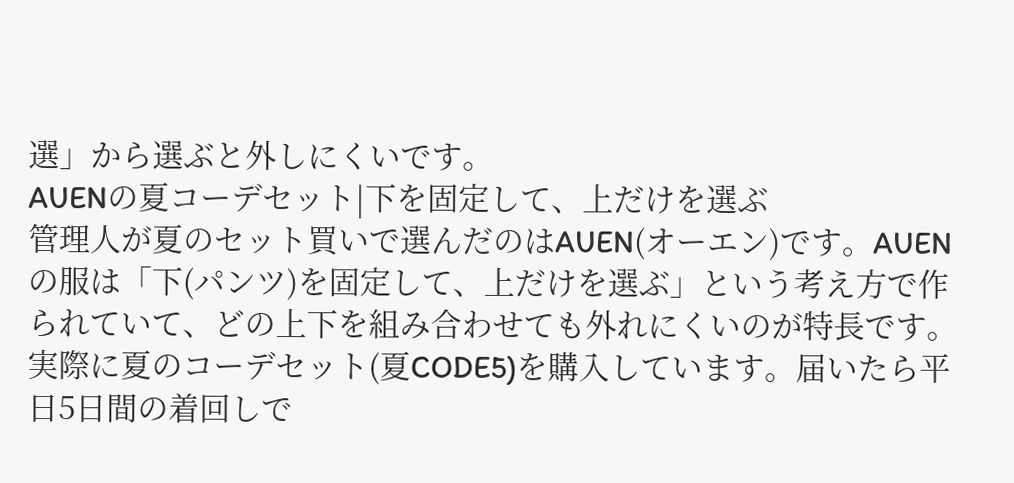選」から選ぶと外しにくいです。
AUENの夏コーデセット|下を固定して、上だけを選ぶ
管理人が夏のセット買いで選んだのはAUEN(オーエン)です。AUENの服は「下(パンツ)を固定して、上だけを選ぶ」という考え方で作られていて、どの上下を組み合わせても外れにくいのが特長です。
実際に夏のコーデセット(夏CODE5)を購入しています。届いたら平日5日間の着回しで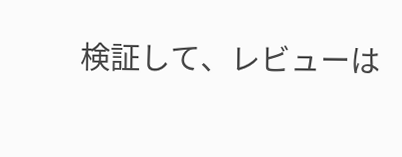検証して、レビューは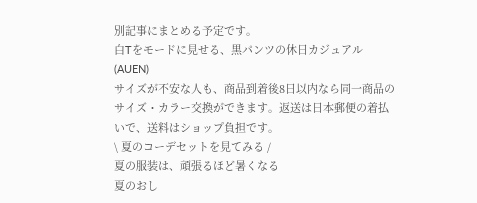別記事にまとめる予定です。
白Tをモードに見せる、黒パンツの休日カジュアル(AUEN)
サイズが不安な人も、商品到着後8日以内なら同一商品のサイズ・カラー交換ができます。返送は日本郵便の着払いで、送料はショップ負担です。
\ 夏のコーデセットを見てみる /
夏の服装は、頑張るほど暑くなる
夏のおし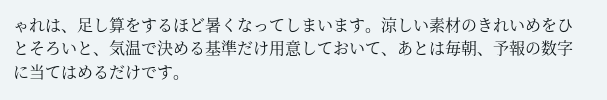ゃれは、足し算をするほど暑くなってしまいます。涼しい素材のきれいめをひとそろいと、気温で決める基準だけ用意しておいて、あとは毎朝、予報の数字に当てはめるだけです。